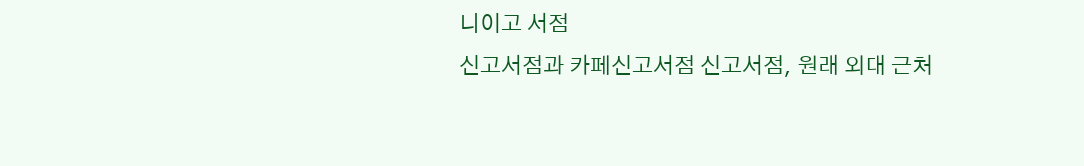니이고 서점
신고서점과 카페신고서점 신고서점, 원래 외대 근처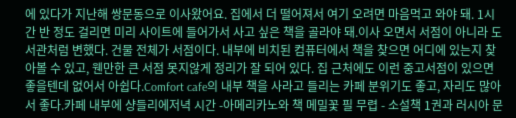에 있다가 지난해 쌍문동으로 이사왔어요. 집에서 더 떨어져서 여기 오려면 마음먹고 와야 돼. 1시간 반 정도 걸리면 미리 사이트에 들어가서 사고 싶은 책을 골라야 돼.이사 오면서 서점이 아니라 도서관처럼 변했다. 건물 전체가 서점이다. 내부에 비치된 컴퓨터에서 책을 찾으면 어디에 있는지 찾아볼 수 있고, 웬만한 큰 서점 못지않게 정리가 잘 되어 있다. 집 근처에도 이런 중고서점이 있으면 좋을텐데 없어서 아쉽다.Comfort cafe의 내부 책을 사라고 들리는 카페 분위기도 좋고, 자리도 많아서 좋다.카페 내부에 샹들리에저녁 시간 -아메리카노와 책 메밀꽃 필 무렵 - 소설책 1권과 러시아 문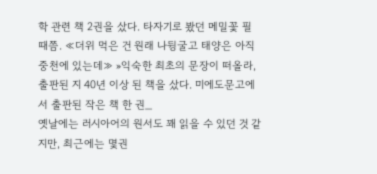학 관련 책 2권을 샀다. 타자기로 봤던 메밀꽃 필 때쯤. ≪더위 먹은 건 원래 나뒹굴고 태양은 아직 중천에 있는데≫ »익숙한 최초의 문장이 떠올라, 출판된 지 40년 이상 된 책을 샀다. 미에도문고에서 출판된 작은 책 한 권_
옛날에는 러시아어의 원서도 꽤 읽을 수 있던 것 같지만, 최근에는 몇권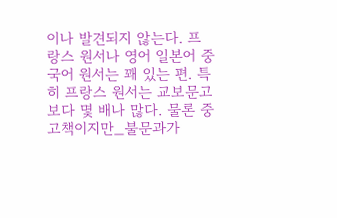이나 발견되지 않는다. 프랑스 원서나 영어 일본어 중국어 원서는 꽤 있는 편. 특히 프랑스 원서는 교보문고보다 몇 배나 많다. 물론 중고책이지만_불문과가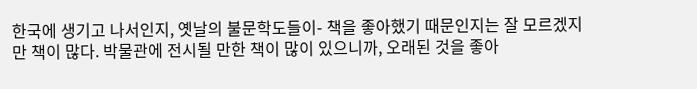한국에 생기고 나서인지, 옛날의 불문학도들이- 책을 좋아했기 때문인지는 잘 모르겠지만 책이 많다. 박물관에 전시될 만한 책이 많이 있으니까, 오래된 것을 좋아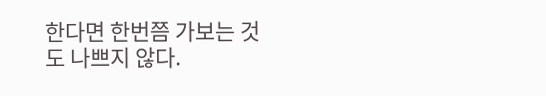한다면 한번쯤 가보는 것도 나쁘지 않다.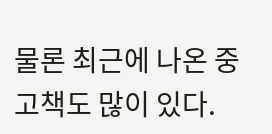물론 최근에 나온 중고책도 많이 있다.